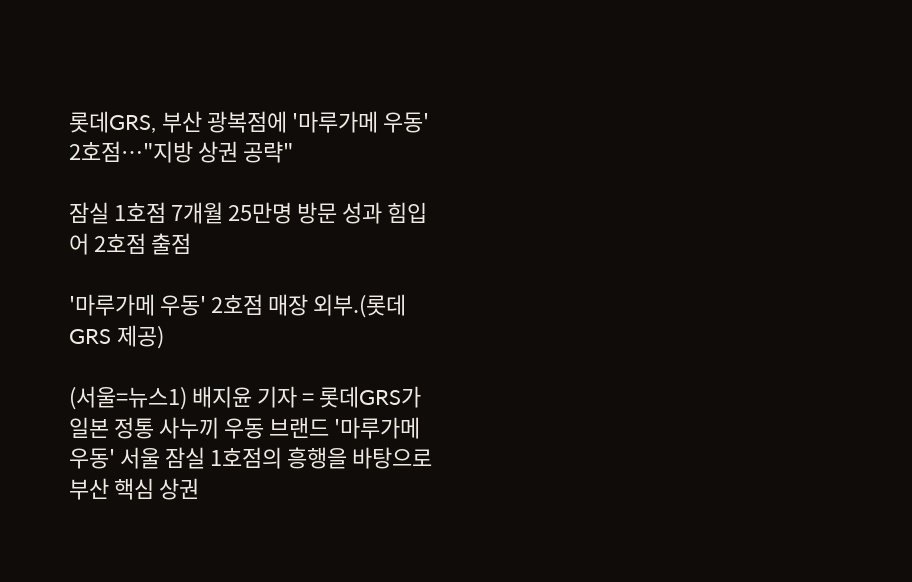롯데GRS, 부산 광복점에 '마루가메 우동' 2호점…"지방 상권 공략"

잠실 1호점 7개월 25만명 방문 성과 힘입어 2호점 출점

'마루가메 우동' 2호점 매장 외부.(롯데GRS 제공)

(서울=뉴스1) 배지윤 기자 = 롯데GRS가 일본 정통 사누끼 우동 브랜드 '마루가메 우동' 서울 잠실 1호점의 흥행을 바탕으로 부산 핵심 상권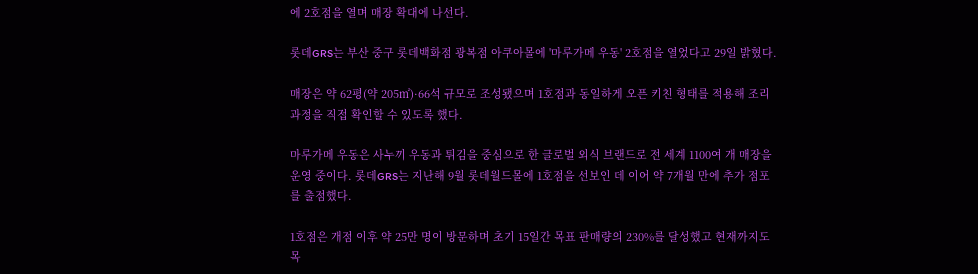에 2호점을 열며 매장 확대에 나선다.

롯데GRS는 부산 중구 롯데백화점 광복점 아쿠아몰에 '마루가메 우동' 2호점을 열었다고 29일 밝혔다.

매장은 약 62평(약 205㎡)·66석 규모로 조성됐으며 1호점과 동일하게 오픈 키친 형태를 적용해 조리 과정을 직접 확인할 수 있도록 했다.

마루가메 우동은 사누끼 우동과 튀김을 중심으로 한 글로벌 외식 브랜드로 전 세계 1100여 개 매장을 운영 중이다. 롯데GRS는 지난해 9월 롯데월드몰에 1호점을 선보인 데 이어 약 7개월 만에 추가 점포를 출점했다.

1호점은 개점 이후 약 25만 명이 방문하며 초기 15일간 목표 판매량의 230%를 달성했고 현재까지도 목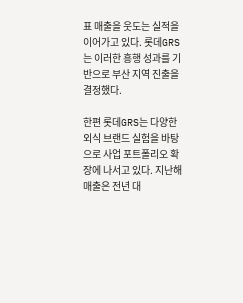표 매출을 웃도는 실적을 이어가고 있다. 롯데GRS는 이러한 흥행 성과를 기반으로 부산 지역 진출을 결정했다.

한편 롯데GRS는 다양한 외식 브랜드 실험을 바탕으로 사업 포트폴리오 확장에 나서고 있다. 지난해 매출은 전년 대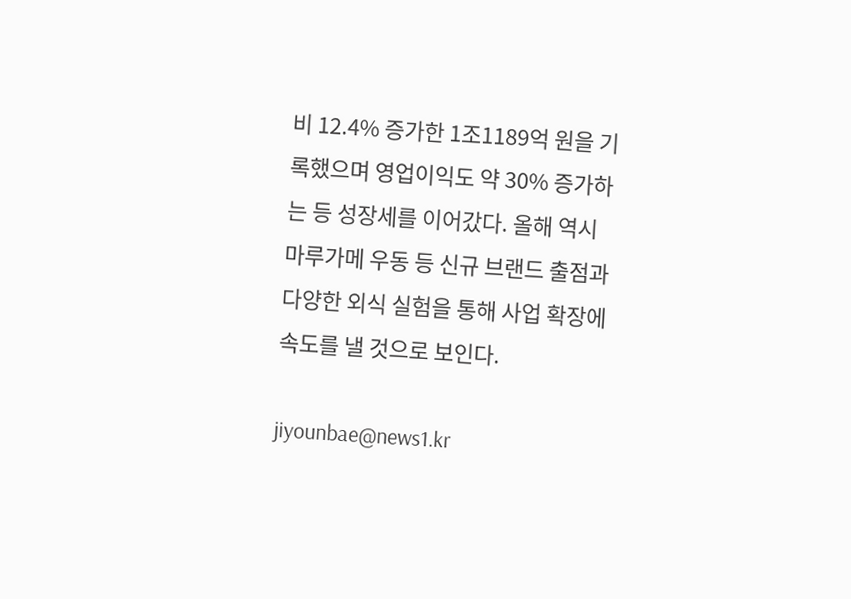비 12.4% 증가한 1조1189억 원을 기록했으며 영업이익도 약 30% 증가하는 등 성장세를 이어갔다. 올해 역시 마루가메 우동 등 신규 브랜드 출점과 다양한 외식 실험을 통해 사업 확장에 속도를 낼 것으로 보인다.

jiyounbae@news1.kr